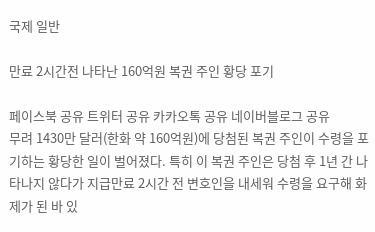국제 일반

만료 2시간전 나타난 160억원 복권 주인 황당 포기

페이스북 공유 트위터 공유 카카오톡 공유 네이버블로그 공유
무려 1430만 달러(한화 약 160억원)에 당첨된 복권 주인이 수령을 포기하는 황당한 일이 벌어졌다. 특히 이 복권 주인은 당첨 후 1년 간 나타나지 않다가 지급만료 2시간 전 변호인을 내세워 수령을 요구해 화제가 된 바 있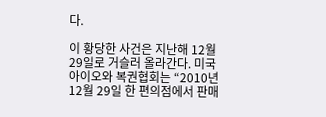다.

이 황당한 사건은 지난해 12월 29일로 거슬러 올라간다. 미국 아이오와 복권협회는 “2010년 12월 29일 한 편의점에서 판매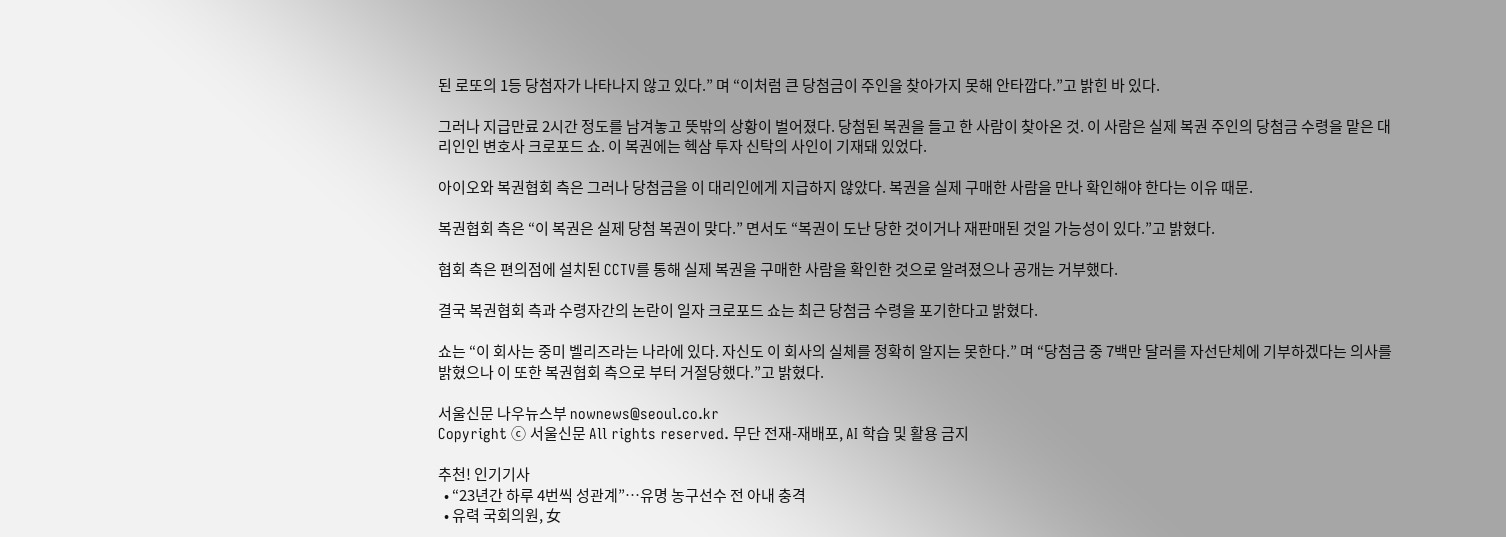된 로또의 1등 당첨자가 나타나지 않고 있다.” 며 “이처럼 큰 당첨금이 주인을 찾아가지 못해 안타깝다.”고 밝힌 바 있다.

그러나 지급만료 2시간 정도를 남겨놓고 뜻밖의 상황이 벌어졌다. 당첨된 복권을 들고 한 사람이 찾아온 것. 이 사람은 실제 복권 주인의 당첨금 수령을 맡은 대리인인 변호사 크로포드 쇼. 이 복권에는 헥삼 투자 신탁의 사인이 기재돼 있었다.

아이오와 복권협회 측은 그러나 당첨금을 이 대리인에게 지급하지 않았다. 복권을 실제 구매한 사람을 만나 확인해야 한다는 이유 때문.

복권협회 측은 “이 복권은 실제 당첨 복권이 맞다.” 면서도 “복권이 도난 당한 것이거나 재판매된 것일 가능성이 있다.”고 밝혔다.

협회 측은 편의점에 설치된 CCTV를 통해 실제 복권을 구매한 사람을 확인한 것으로 알려졌으나 공개는 거부했다.

결국 복권협회 측과 수령자간의 논란이 일자 크로포드 쇼는 최근 당첨금 수령을 포기한다고 밝혔다.

쇼는 “이 회사는 중미 벨리즈라는 나라에 있다. 자신도 이 회사의 실체를 정확히 알지는 못한다.” 며 “당첨금 중 7백만 달러를 자선단체에 기부하겠다는 의사를 밝혔으나 이 또한 복권협회 측으로 부터 거절당했다.”고 밝혔다.

서울신문 나우뉴스부 nownews@seoul.co.kr
Copyright ⓒ 서울신문 All rights reserved. 무단 전재-재배포, AI 학습 및 활용 금지

추천! 인기기사
  • “23년간 하루 4번씩 성관계”…유명 농구선수 전 아내 충격
  • 유력 국회의원, 女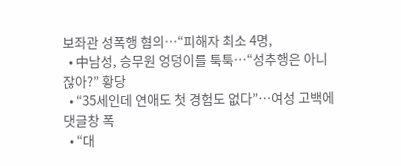보좌관 성폭행 혐의…“피해자 최소 4명,
  • 中남성, 승무원 엉덩이를 툭툭…“성추행은 아니잖아?” 황당
  • “35세인데 연애도 첫 경험도 없다”…여성 고백에 댓글창 폭
  • “대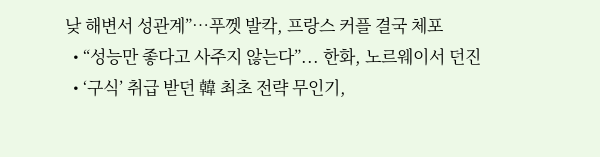낮 해변서 성관계”…푸껫 발칵, 프랑스 커플 결국 체포
  • “성능만 좋다고 사주지 않는다”... 한화, 노르웨이서 던진
  • ‘구식’ 취급 받던 韓 최초 전략 무인기,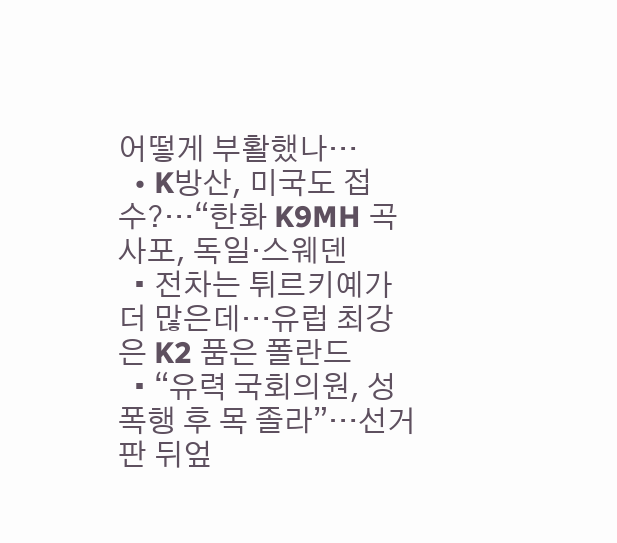어떻게 부활했나…
  • K방산, 미국도 접수?…“한화 K9MH 곡사포, 독일·스웨덴
  • 전차는 튀르키예가 더 많은데…유럽 최강은 K2 품은 폴란드
  • “유력 국회의원, 성폭행 후 목 졸라”…선거판 뒤엎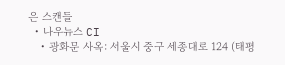은 스캔들
  • 나우뉴스 CI
    • 광화문 사옥: 서울시 중구 세종대로 124 (태평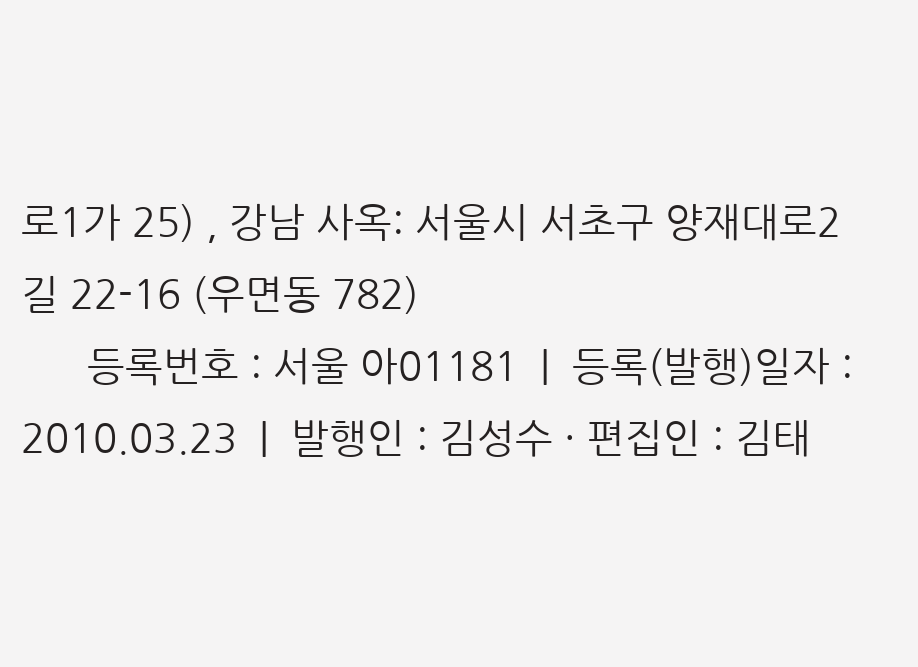로1가 25) , 강남 사옥: 서울시 서초구 양재대로2길 22-16 (우면동 782)
      등록번호 : 서울 아01181  |  등록(발행)일자 : 2010.03.23  |  발행인 : 김성수 · 편집인 : 김태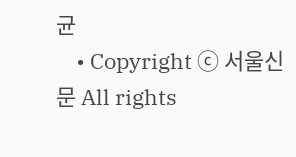균
    • Copyright ⓒ 서울신문 All rights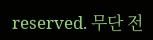reserved. 무단 전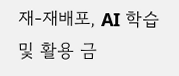재-재배포, AI 학습 및 활용 금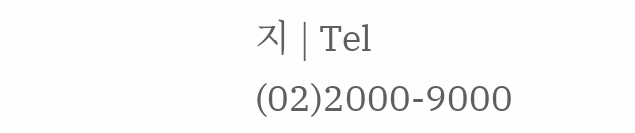지 | Tel (02)2000-9000